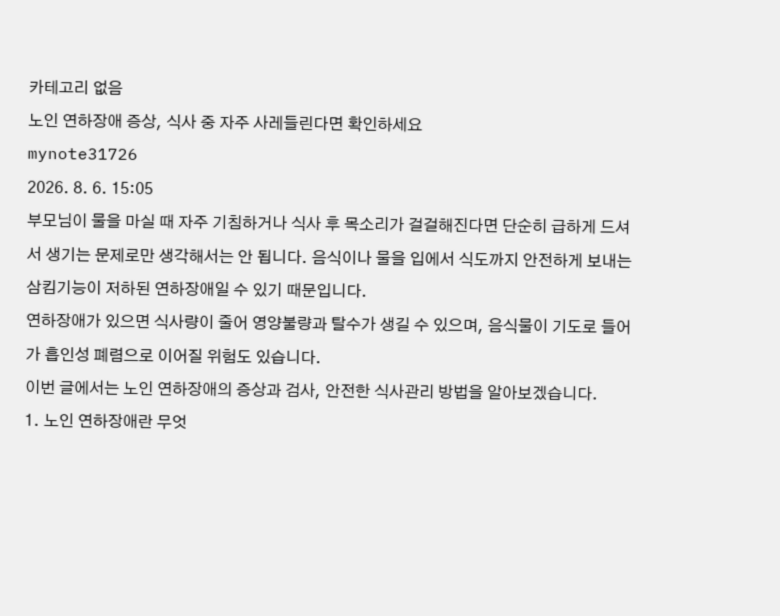카테고리 없음
노인 연하장애 증상, 식사 중 자주 사레들린다면 확인하세요
mynote31726
2026. 8. 6. 15:05
부모님이 물을 마실 때 자주 기침하거나 식사 후 목소리가 걸걸해진다면 단순히 급하게 드셔서 생기는 문제로만 생각해서는 안 됩니다. 음식이나 물을 입에서 식도까지 안전하게 보내는 삼킴기능이 저하된 연하장애일 수 있기 때문입니다.
연하장애가 있으면 식사량이 줄어 영양불량과 탈수가 생길 수 있으며, 음식물이 기도로 들어가 흡인성 폐렴으로 이어질 위험도 있습니다.
이번 글에서는 노인 연하장애의 증상과 검사, 안전한 식사관리 방법을 알아보겠습니다.
1. 노인 연하장애란 무엇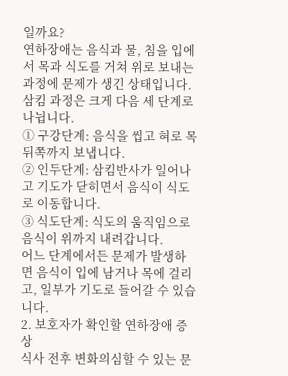일까요?
연하장애는 음식과 물, 침을 입에서 목과 식도를 거쳐 위로 보내는 과정에 문제가 생긴 상태입니다.
삼킴 과정은 크게 다음 세 단계로 나뉩니다.
① 구강단계: 음식을 씹고 혀로 목 뒤쪽까지 보냅니다.
② 인두단계: 삼킴반사가 일어나고 기도가 닫히면서 음식이 식도로 이동합니다.
③ 식도단계: 식도의 움직임으로 음식이 위까지 내려갑니다.
어느 단계에서든 문제가 발생하면 음식이 입에 남거나 목에 걸리고, 일부가 기도로 들어갈 수 있습니다.
2. 보호자가 확인할 연하장애 증상
식사 전후 변화의심할 수 있는 문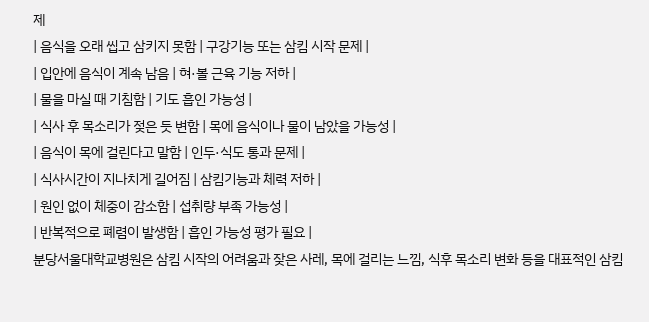제
| 음식을 오래 씹고 삼키지 못함 | 구강기능 또는 삼킴 시작 문제 |
| 입안에 음식이 계속 남음 | 혀·볼 근육 기능 저하 |
| 물을 마실 때 기침함 | 기도 흡인 가능성 |
| 식사 후 목소리가 젖은 듯 변함 | 목에 음식이나 물이 남았을 가능성 |
| 음식이 목에 걸린다고 말함 | 인두·식도 통과 문제 |
| 식사시간이 지나치게 길어짐 | 삼킴기능과 체력 저하 |
| 원인 없이 체중이 감소함 | 섭취량 부족 가능성 |
| 반복적으로 폐렴이 발생함 | 흡인 가능성 평가 필요 |
분당서울대학교병원은 삼킴 시작의 어려움과 잦은 사레, 목에 걸리는 느낌, 식후 목소리 변화 등을 대표적인 삼킴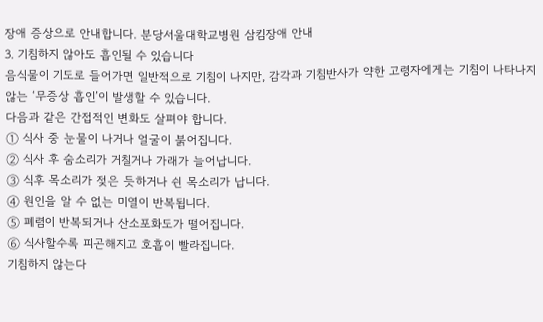장애 증상으로 안내합니다. 분당서울대학교병원 삼킴장애 안내
3. 기침하지 않아도 흡인될 수 있습니다
음식물이 기도로 들어가면 일반적으로 기침이 나지만, 감각과 기침반사가 약한 고령자에게는 기침이 나타나지 않는 ‘무증상 흡인’이 발생할 수 있습니다.
다음과 같은 간접적인 변화도 살펴야 합니다.
① 식사 중 눈물이 나거나 얼굴이 붉어집니다.
② 식사 후 숨소리가 거칠거나 가래가 늘어납니다.
③ 식후 목소리가 젖은 듯하거나 쉰 목소리가 납니다.
④ 원인을 알 수 없는 미열이 반복됩니다.
⑤ 폐렴이 반복되거나 산소포화도가 떨어집니다.
⑥ 식사할수록 피곤해지고 호흡이 빨라집니다.
기침하지 않는다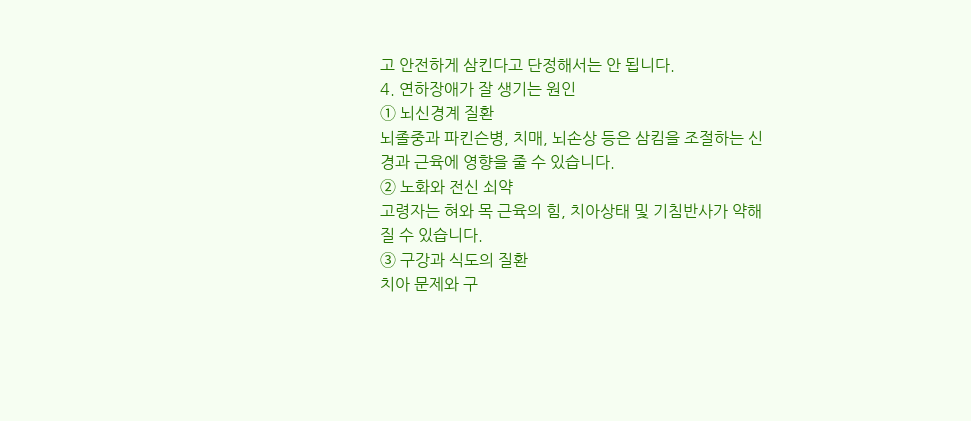고 안전하게 삼킨다고 단정해서는 안 됩니다.
4. 연하장애가 잘 생기는 원인
① 뇌신경계 질환
뇌졸중과 파킨슨병, 치매, 뇌손상 등은 삼킴을 조절하는 신경과 근육에 영향을 줄 수 있습니다.
② 노화와 전신 쇠약
고령자는 혀와 목 근육의 힘, 치아상태 및 기침반사가 약해질 수 있습니다.
③ 구강과 식도의 질환
치아 문제와 구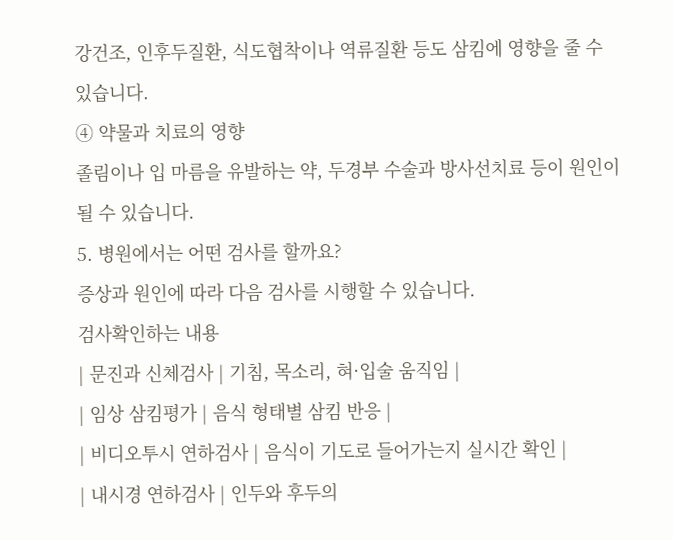강건조, 인후두질환, 식도협착이나 역류질환 등도 삼킴에 영향을 줄 수 있습니다.
④ 약물과 치료의 영향
졸림이나 입 마름을 유발하는 약, 두경부 수술과 방사선치료 등이 원인이 될 수 있습니다.
5. 병원에서는 어떤 검사를 할까요?
증상과 원인에 따라 다음 검사를 시행할 수 있습니다.
검사확인하는 내용
| 문진과 신체검사 | 기침, 목소리, 혀·입술 움직임 |
| 임상 삼킴평가 | 음식 형태별 삼킴 반응 |
| 비디오투시 연하검사 | 음식이 기도로 들어가는지 실시간 확인 |
| 내시경 연하검사 | 인두와 후두의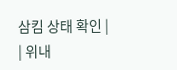삼킴 상태 확인 |
| 위내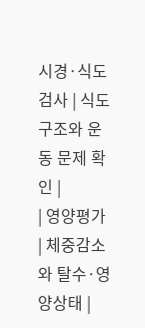시경·식도검사 | 식도 구조와 운동 문제 확인 |
| 영양평가 | 체중감소와 탈수·영양상태 |